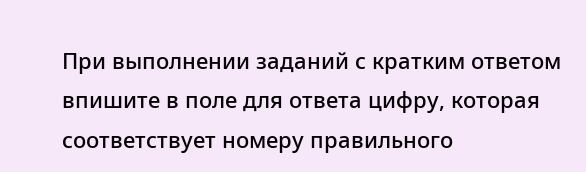При выполнении заданий с кратким ответом впишите в поле для ответа цифру, которая соответствует номеру правильного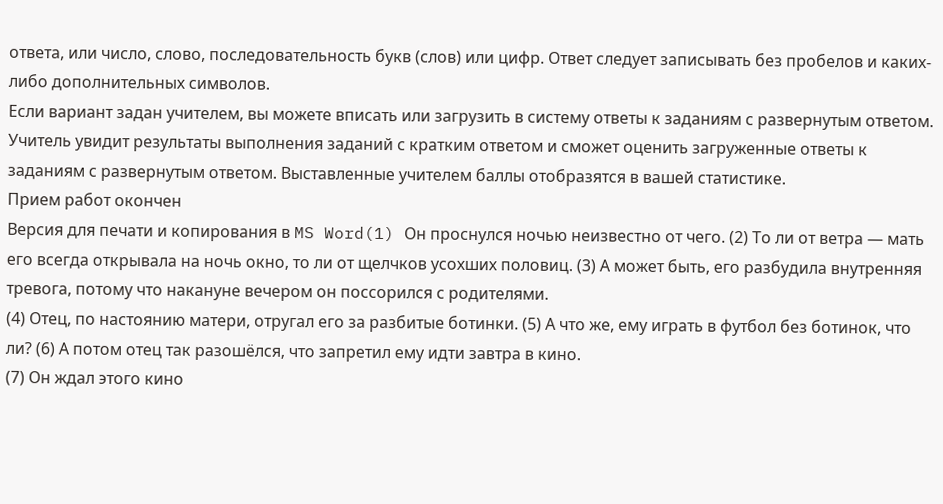ответа, или число, слово, последовательность букв (слов) или цифр. Ответ следует записывать без пробелов и каких-либо дополнительных символов.
Если вариант задан учителем, вы можете вписать или загрузить в систему ответы к заданиям с развернутым ответом. Учитель увидит результаты выполнения заданий с кратким ответом и сможет оценить загруженные ответы к заданиям с развернутым ответом. Выставленные учителем баллы отобразятся в вашей статистике.
Прием работ окончен
Версия для печати и копирования в MS Word(1) Он проснулся ночью неизвестно от чего. (2) То ли от ветра — мать его всегда открывала на ночь окно, то ли от щелчков усохших половиц. (3) А может быть, его разбудила внутренняя тревога, потому что накануне вечером он поссорился с родителями.
(4) Отец, по настоянию матери, отругал его за разбитые ботинки. (5) А что же, ему играть в футбол без ботинок, что ли? (6) А потом отец так разошёлся, что запретил ему идти завтра в кино.
(7) Он ждал этого кино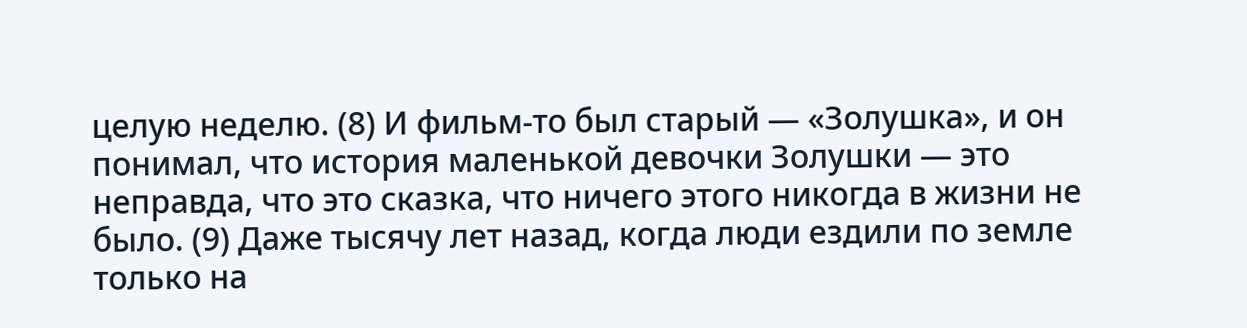целую неделю. (8) И фильм-то был старый — «Золушка», и он понимал, что история маленькой девочки Золушки — это неправда, что это сказка, что ничего этого никогда в жизни не было. (9) Даже тысячу лет назад, когда люди ездили по земле только на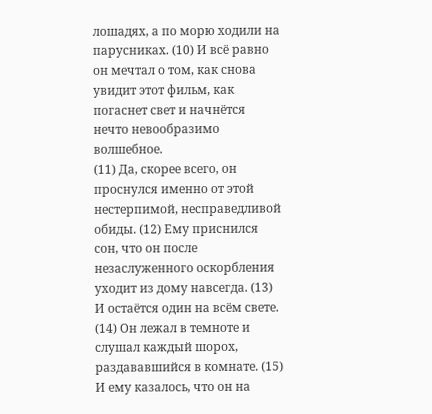лошадях, а по морю ходили на парусниках. (10) И всё равно он мечтал о том, как снова увидит этот фильм, как погаснет свет и начнётся нечто невообразимо волшебное.
(11) Да, скорее всего, он проснулся именно от этой нестерпимой, несправедливой обиды. (12) Ему приснился сон, что он после незаслуженного оскорбления уходит из дому навсегда. (13) И остаётся один на всём свете.
(14) Он лежал в темноте и слушал каждый шорох, раздававшийся в комнате. (15) И ему казалось, что он на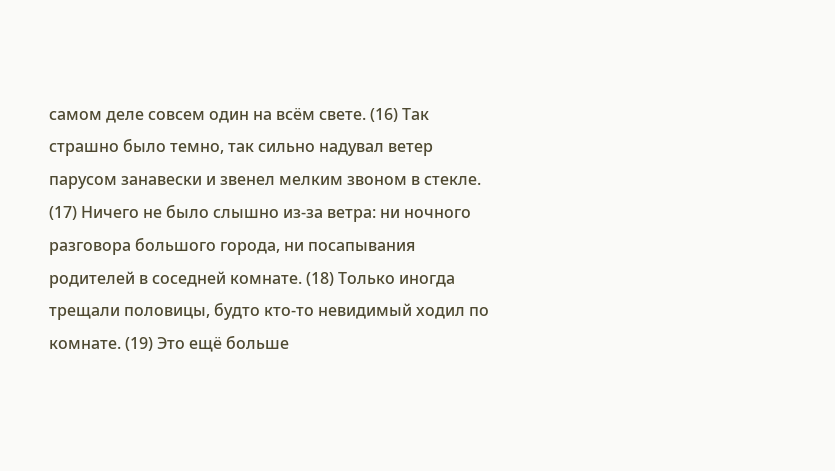самом деле совсем один на всём свете. (16) Так страшно было темно, так сильно надувал ветер парусом занавески и звенел мелким звоном в стекле.
(17) Ничего не было слышно из-за ветра: ни ночного разговора большого города, ни посапывания родителей в соседней комнате. (18) Только иногда трещали половицы, будто кто-то невидимый ходил по комнате. (19) Это ещё больше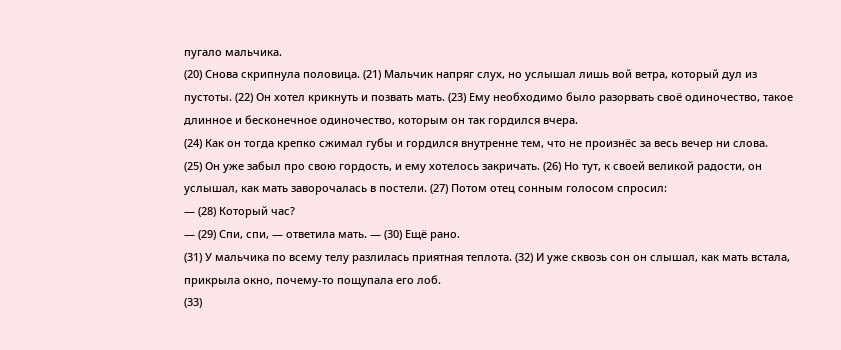пугало мальчика.
(20) Снова скрипнула половица. (21) Мальчик напряг слух, но услышал лишь вой ветра, который дул из пустоты. (22) Он хотел крикнуть и позвать мать. (23) Ему необходимо было разорвать своё одиночество, такое длинное и бесконечное одиночество, которым он так гордился вчера.
(24) Как он тогда крепко сжимал губы и гордился внутренне тем, что не произнёс за весь вечер ни слова.
(25) Он уже забыл про свою гордость, и ему хотелось закричать. (26) Но тут, к своей великой радости, он услышал, как мать заворочалась в постели. (27) Потом отец сонным голосом спросил:
— (28) Который час?
— (29) Спи, спи, — ответила мать. — (30) Ещё рано.
(31) У мальчика по всему телу разлилась приятная теплота. (32) И уже сквозь сон он слышал, как мать встала, прикрыла окно, почему-то пощупала его лоб.
(33)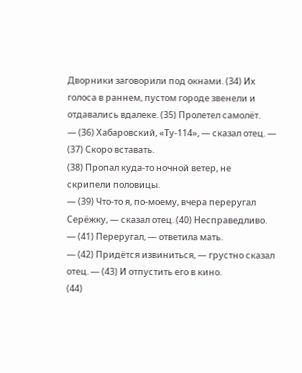Дворники заговорили под окнами. (34) Их голоса в раннем, пустом городе звенели и отдавались вдалеке. (35) Пролетел самолёт.
— (36) Хабаровский, «Ту-114», — сказал отец. — (37) Скоро вставать.
(38) Пропал куда-то ночной ветер, не скрипели половицы.
— (39) Что-то я, по-моему, вчера переругал Серёжку, — сказал отец. (40) Несправедливо.
— (41) Переругал, — ответила мать.
— (42) Придётся извиниться, — грустно сказал отец. — (43) И отпустить его в кино.
(44)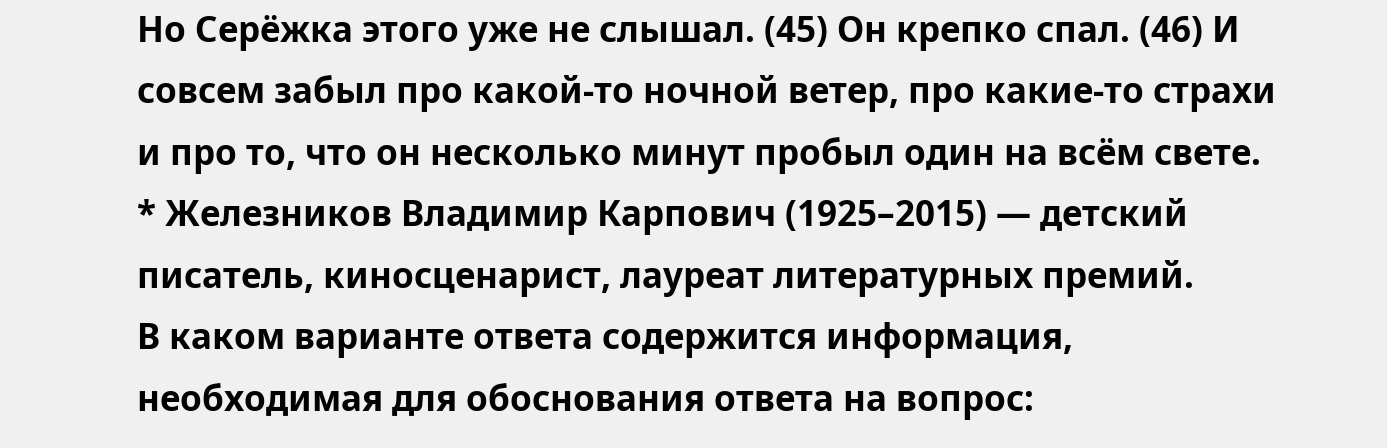Но Серёжка этого уже не слышал. (45) Он крепко спал. (46) И совсем забыл про какой-то ночной ветер, про какие-то страхи и про то, что он несколько минут пробыл один на всём свете.
* Железников Владимир Карпович (1925–2015) — детский писатель, киносценарист, лауреат литературных премий.
В каком варианте ответа содержится информация, необходимая для обоснования ответа на вопрос: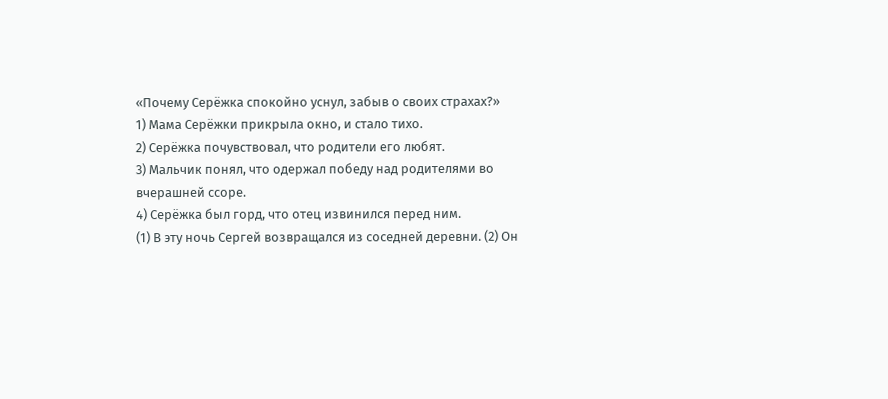«Почему Серёжка спокойно уснул, забыв о своих страхах?»
1) Мама Серёжки прикрыла окно, и стало тихо.
2) Серёжка почувствовал, что родители его любят.
3) Мальчик понял, что одержал победу над родителями во вчерашней ссоре.
4) Серёжка был горд, что отец извинился перед ним.
(1) В эту ночь Сергей возвращался из соседней деревни. (2) Он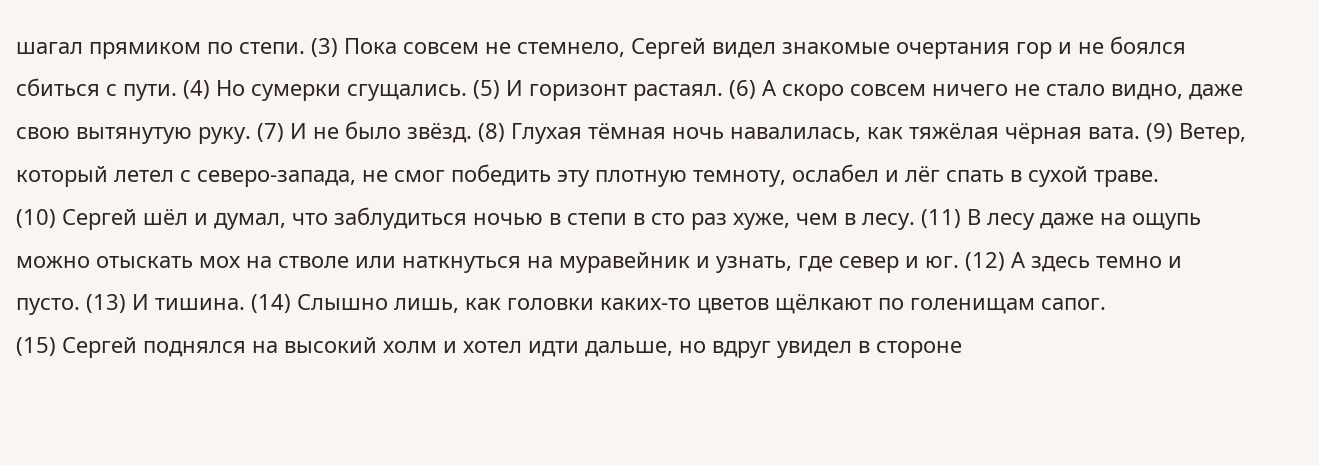шагал прямиком по степи. (3) Пока совсем не стемнело, Сергей видел знакомые очертания гор и не боялся сбиться с пути. (4) Но сумерки сгущались. (5) И горизонт растаял. (6) А скоро совсем ничего не стало видно, даже свою вытянутую руку. (7) И не было звёзд. (8) Глухая тёмная ночь навалилась, как тяжёлая чёрная вата. (9) Ветер, который летел с северо-запада, не смог победить эту плотную темноту, ослабел и лёг спать в сухой траве.
(10) Сергей шёл и думал, что заблудиться ночью в степи в сто раз хуже, чем в лесу. (11) В лесу даже на ощупь можно отыскать мох на стволе или наткнуться на муравейник и узнать, где север и юг. (12) А здесь темно и пусто. (13) И тишина. (14) Слышно лишь, как головки каких-то цветов щёлкают по голенищам сапог.
(15) Сергей поднялся на высокий холм и хотел идти дальше, но вдруг увидел в стороне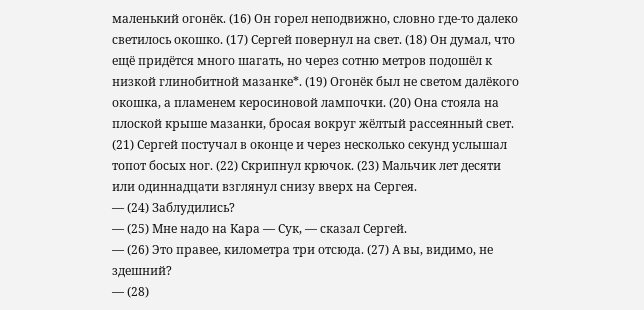маленький огонёк. (16) Он горел неподвижно, словно где-то далеко светилось окошко. (17) Сергей повернул на свет. (18) Он думал, что ещё придётся много шагать, но через сотню метров подошёл к низкой глинобитной мазанке*. (19) Огонёк был не светом далёкого окошка, а пламенем керосиновой лампочки. (20) Она стояла на плоской крыше мазанки, бросая вокруг жёлтый рассеянный свет.
(21) Сергей постучал в оконце и через несколько секунд услышал топот босых ног. (22) Скрипнул крючок. (23) Мальчик лет десяти или одиннадцати взглянул снизу вверх на Сергея.
— (24) Заблудились?
— (25) Мне надо на Кара — Сук, — сказал Сергей.
— (26) Это правее, километра три отсюда. (27) А вы, видимо, не здешний?
— (28)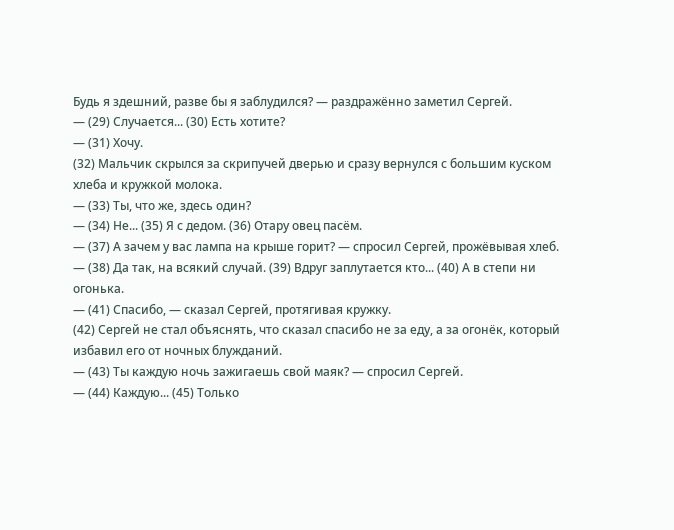Будь я здешний, разве бы я заблудился? — раздражённо заметил Сергей.
— (29) Случается... (30) Есть хотите?
— (31) Хочу.
(32) Мальчик скрылся за скрипучей дверью и сразу вернулся с большим куском хлеба и кружкой молока.
— (33) Ты, что же, здесь один?
— (34) Не... (35) Я с дедом. (36) Отару овец пасём.
— (37) А зачем у вас лампа на крыше горит? — спросил Сергей, прожёвывая хлеб.
— (38) Да так, на всякий случай. (39) Вдруг заплутается кто... (40) А в степи ни огонька.
— (41) Спасибо, — сказал Сергей, протягивая кружку.
(42) Сергей не стал объяснять, что сказал спасибо не за еду, а за огонёк, который избавил его от ночных блужданий.
— (43) Ты каждую ночь зажигаешь свой маяк? — спросил Сергей.
— (44) Каждую... (45) Только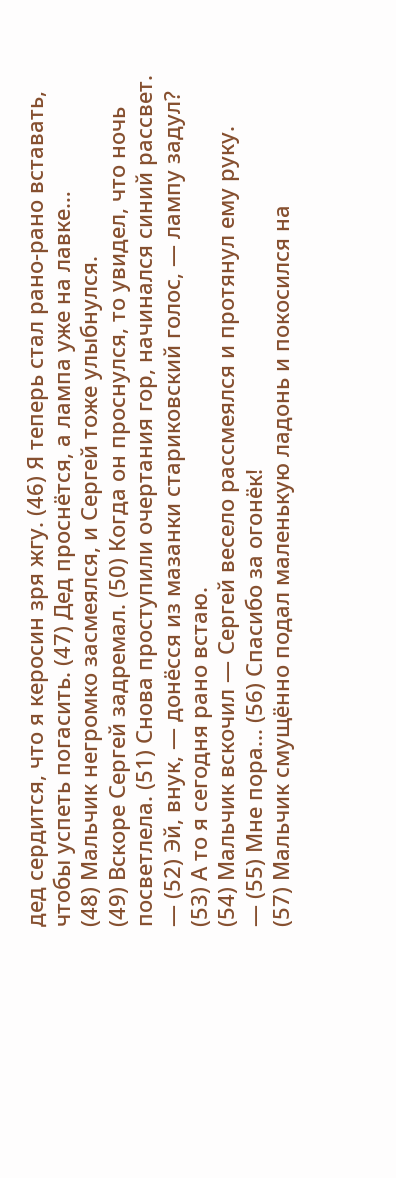дед сердится, что я керосин зря жгу. (46) Я теперь стал рано-рано вставать, чтобы успеть погасить. (47) Дед проснётся, а лампа уже на лавке…
(48) Мальчик негромко засмеялся, и Сергей тоже улыбнулся.
(49) Вскоре Сергей задремал. (50) Когда он проснулся, то увидел, что ночь посветлела. (51) Снова проступили очертания гор, начинался синий рассвет.
— (52) Эй, внук, — донёсся из мазанки стариковский голос, — лампу задул? (53) А то я сегодня рано встаю.
(54) Мальчик вскочил — Сергей весело рассмеялся и протянул ему руку.
— (55) Мне пора... (56) Спасибо за огонёк!
(57) Мальчик смущённо подал маленькую ладонь и покосился на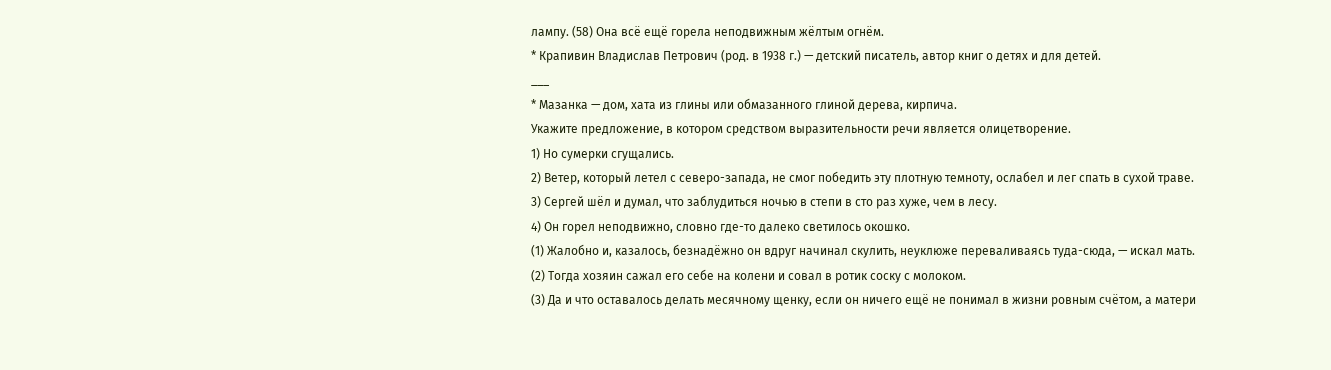лампу. (58) Она всё ещё горела неподвижным жёлтым огнём.
* Крапивин Владислав Петрович (род. в 1938 г.) — детский писатель, автор книг о детях и для детей.
___
* Мазанка — дом, хата из глины или обмазанного глиной дерева, кирпича.
Укажите предложение, в котором средством выразительности речи является олицетворение.
1) Но сумерки сгущались.
2) Ветер, который летел с северо-запада, не смог победить эту плотную темноту, ослабел и лег спать в сухой траве.
3) Сергей шёл и думал, что заблудиться ночью в степи в сто раз хуже, чем в лесу.
4) Он горел неподвижно, словно где-то далеко светилось окошко.
(1) Жалобно и, казалось, безнадёжно он вдруг начинал скулить, неуклюже переваливаясь туда-сюда, — искал мать. (2) Тогда хозяин сажал его себе на колени и совал в ротик соску с молоком.
(3) Да и что оставалось делать месячному щенку, если он ничего ещё не понимал в жизни ровным счётом, а матери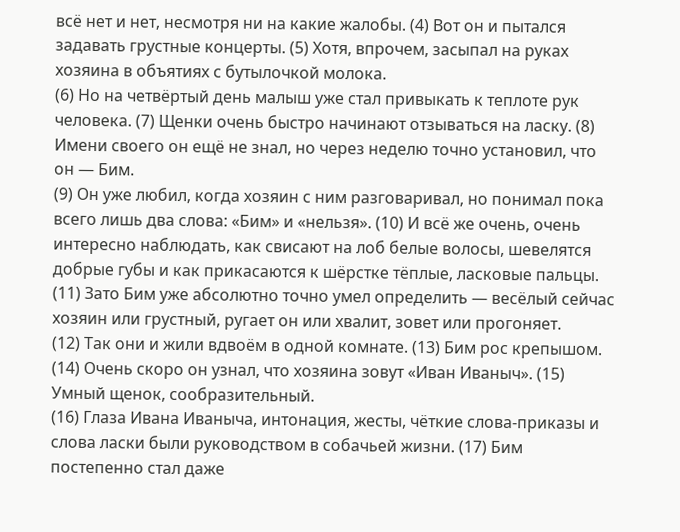всё нет и нет, несмотря ни на какие жалобы. (4) Вот он и пытался задавать грустные концерты. (5) Хотя, впрочем, засыпал на руках хозяина в объятиях с бутылочкой молока.
(6) Но на четвёртый день малыш уже стал привыкать к теплоте рук человека. (7) Щенки очень быстро начинают отзываться на ласку. (8) Имени своего он ещё не знал, но через неделю точно установил, что он — Бим.
(9) Он уже любил, когда хозяин с ним разговаривал, но понимал пока всего лишь два слова: «Бим» и «нельзя». (10) И всё же очень, очень интересно наблюдать, как свисают на лоб белые волосы, шевелятся добрые губы и как прикасаются к шёрстке тёплые, ласковые пальцы. (11) Зато Бим уже абсолютно точно умел определить — весёлый сейчас хозяин или грустный, ругает он или хвалит, зовет или прогоняет.
(12) Так они и жили вдвоём в одной комнате. (13) Бим рос крепышом. (14) Очень скоро он узнал, что хозяина зовут «Иван Иваныч». (15) Умный щенок, сообразительный.
(16) Глаза Ивана Иваныча, интонация, жесты, чёткие слова-приказы и слова ласки были руководством в собачьей жизни. (17) Бим постепенно стал даже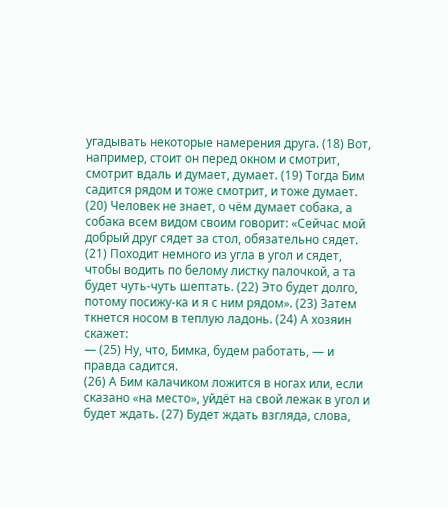угадывать некоторые намерения друга. (18) Вот, например, стоит он перед окном и смотрит, смотрит вдаль и думает, думает. (19) Тогда Бим садится рядом и тоже смотрит, и тоже думает. (20) Человек не знает, о чём думает собака, а собака всем видом своим говорит: «Сейчас мой добрый друг сядет за стол, обязательно сядет. (21) Походит немного из угла в угол и сядет, чтобы водить по белому листку палочкой, а та будет чуть-чуть шептать. (22) Это будет долго, потому посижу-ка и я с ним рядом». (23) Затем ткнется носом в теплую ладонь. (24) А хозяин скажет:
— (25) Ну, что, Бимка, будем работать, — и правда садится.
(26) А Бим калачиком ложится в ногах или, если сказано «на место», уйдёт на свой лежак в угол и будет ждать. (27) Будет ждать взгляда, слова,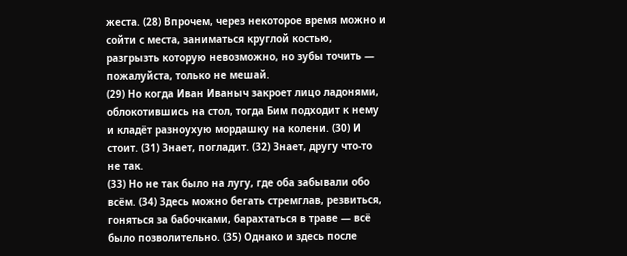жеста. (28) Впрочем, через некоторое время можно и сойти с места, заниматься круглой костью, разгрызть которую невозможно, но зубы точить — пожалуйста, только не мешай.
(29) Но когда Иван Иваныч закроет лицо ладонями, облокотившись на стол, тогда Бим подходит к нему и кладёт разноухую мордашку на колени. (30) И стоит. (31) Знает, погладит. (32) Знает, другу что-то не так.
(33) Но не так было на лугу, где оба забывали обо всём. (34) Здесь можно бегать стремглав, резвиться, гоняться за бабочками, барахтаться в траве — всё было позволительно. (35) Однако и здесь после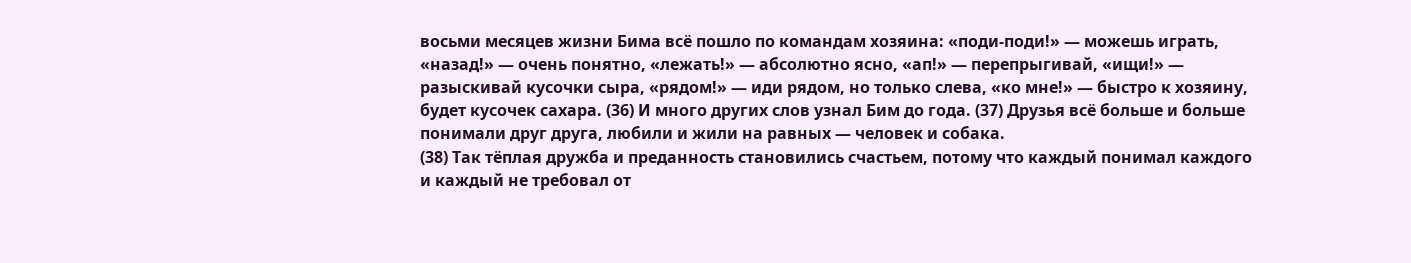восьми месяцев жизни Бима всё пошло по командам хозяина: «поди-поди!» — можешь играть, «назад!» — очень понятно, «лежать!» — абсолютно ясно, «ап!» — перепрыгивай, «ищи!» — разыскивай кусочки сыра, «рядом!» — иди рядом, но только слева, «ко мне!» — быстро к хозяину, будет кусочек сахара. (36) И много других слов узнал Бим до года. (37) Друзья всё больше и больше понимали друг друга, любили и жили на равных — человек и собака.
(38) Так тёплая дружба и преданность становились счастьем, потому что каждый понимал каждого и каждый не требовал от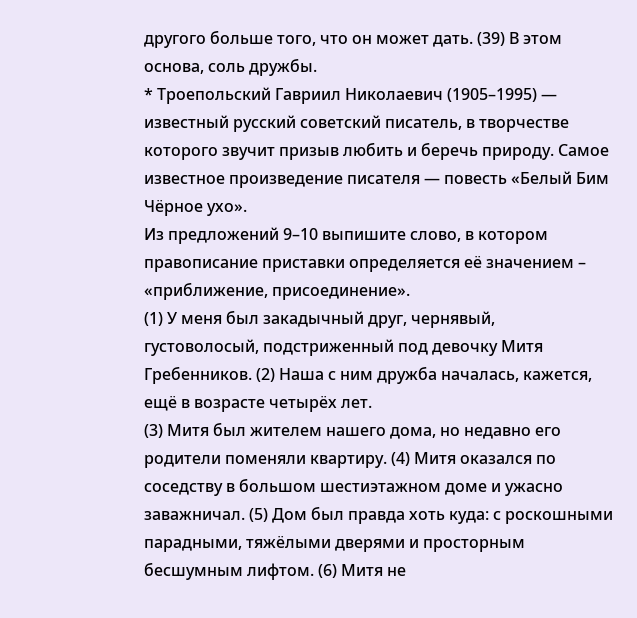другого больше того, что он может дать. (39) В этом основа, соль дружбы.
* Троепольский Гавриил Николаевич (1905–1995) — известный русский советский писатель, в творчестве которого звучит призыв любить и беречь природу. Самое известное произведение писателя — повесть «Белый Бим Чёрное ухо».
Из предложений 9–10 выпишите слово, в котором правописание приставки определяется её значением – «приближение, присоединение».
(1) У меня был закадычный друг, чернявый, густоволосый, подстриженный под девочку Митя Гребенников. (2) Наша с ним дружба началась, кажется, ещё в возрасте четырёх лет.
(3) Митя был жителем нашего дома, но недавно его родители поменяли квартиру. (4) Митя оказался по соседству в большом шестиэтажном доме и ужасно заважничал. (5) Дом был правда хоть куда: с роскошными парадными, тяжёлыми дверями и просторным бесшумным лифтом. (6) Митя не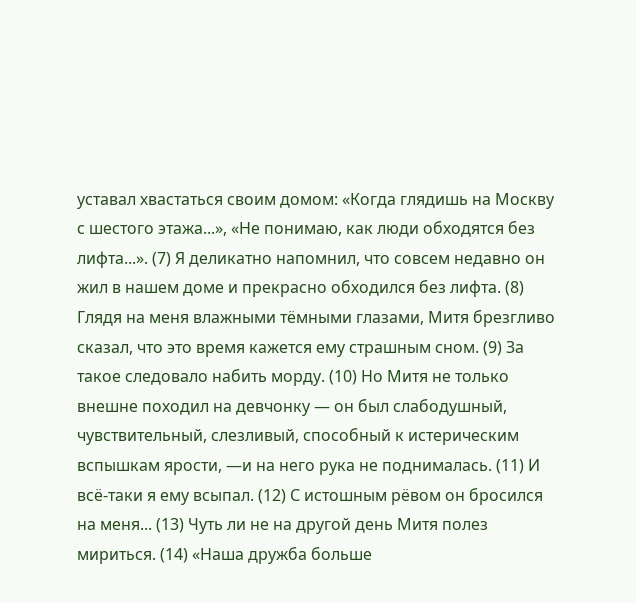уставал хвастаться своим домом: «Когда глядишь на Москву с шестого этажа...», «Не понимаю, как люди обходятся без лифта...». (7) Я деликатно напомнил, что совсем недавно он жил в нашем доме и прекрасно обходился без лифта. (8) Глядя на меня влажными тёмными глазами, Митя брезгливо сказал, что это время кажется ему страшным сном. (9) За такое следовало набить морду. (10) Но Митя не только внешне походил на девчонку — он был слабодушный, чувствительный, слезливый, способный к истерическим вспышкам ярости, —и на него рука не поднималась. (11) И всё-таки я ему всыпал. (12) С истошным рёвом он бросился на меня... (13) Чуть ли не на другой день Митя полез мириться. (14) «Наша дружба больше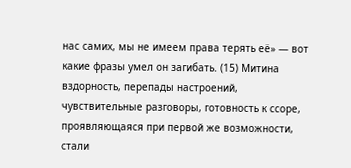нас самих, мы не имеем права терять её» — вот какие фразы умел он загибать. (15) Митина вздорность, перепады настроений, чувствительные разговоры, готовность к ссоре, проявляющаяся при первой же возможности, стали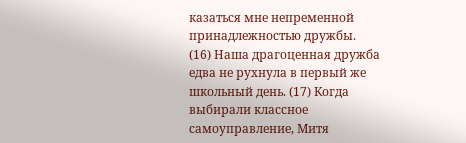казаться мне непременной принадлежностью дружбы.
(16) Наша драгоценная дружба едва не рухнула в первый же школьный день. (17) Когда выбирали классное самоуправление, Митя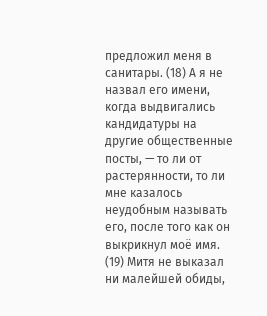предложил меня в санитары. (18) А я не назвал его имени, когда выдвигались кандидатуры на другие общественные посты, — то ли от растерянности, то ли мне казалось неудобным называть его, после того как он выкрикнул моё имя. (19) Митя не выказал ни малейшей обиды,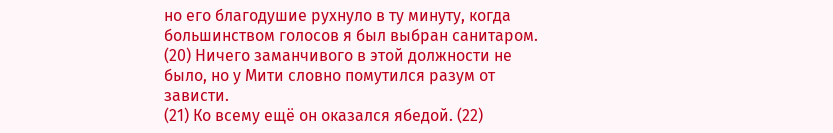но его благодушие рухнуло в ту минуту, когда большинством голосов я был выбран санитаром. (20) Ничего заманчивого в этой должности не было, но у Мити словно помутился разум от зависти.
(21) Ко всему ещё он оказался ябедой. (22)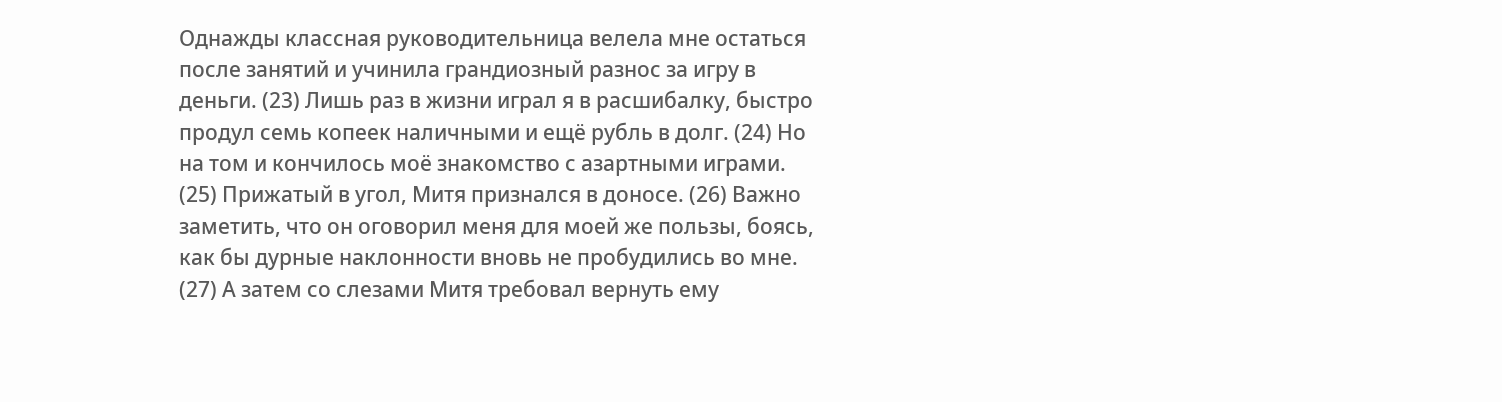Однажды классная руководительница велела мне остаться после занятий и учинила грандиозный разнос за игру в деньги. (23) Лишь раз в жизни играл я в расшибалку, быстро продул семь копеек наличными и ещё рубль в долг. (24) Но на том и кончилось моё знакомство с азартными играми.
(25) Прижатый в угол, Митя признался в доносе. (26) Важно заметить, что он оговорил меня для моей же пользы, боясь, как бы дурные наклонности вновь не пробудились во мне. (27) А затем со слезами Митя требовал вернуть ему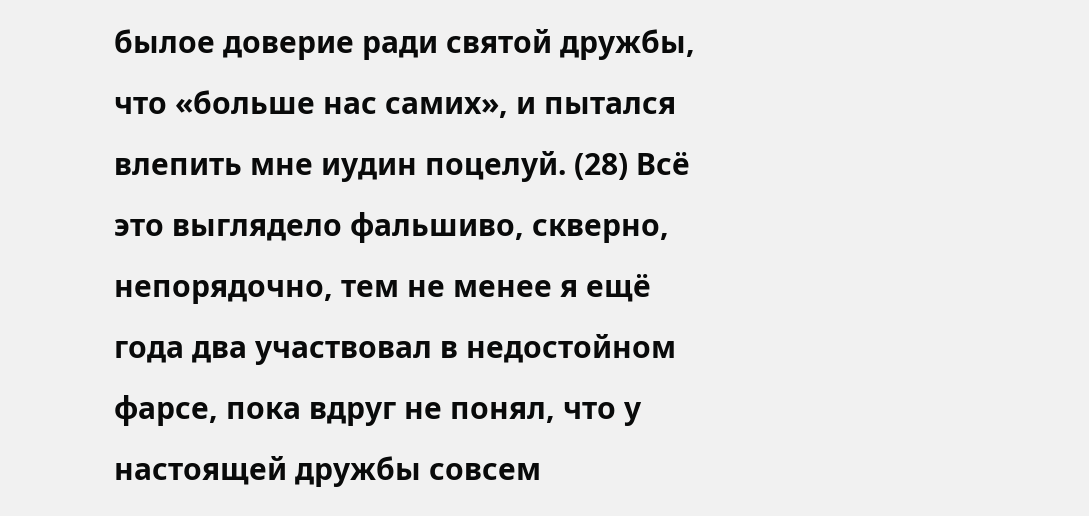былое доверие ради святой дружбы, что «больше нас самих», и пытался влепить мне иудин поцелуй. (28) Всё это выглядело фальшиво, скверно, непорядочно, тем не менее я ещё года два участвовал в недостойном фарсе, пока вдруг не понял, что у настоящей дружбы совсем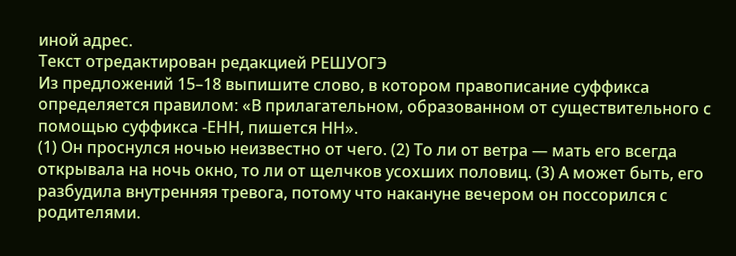иной адрес.
Текст отредактирован редакцией РЕШУОГЭ
Из предложений 15–18 выпишите слово, в котором правописание суффикса определяется правилом: «В прилагательном, образованном от существительного с помощью суффикса -ЕНН, пишется НН».
(1) Он проснулся ночью неизвестно от чего. (2) То ли от ветра — мать его всегда открывала на ночь окно, то ли от щелчков усохших половиц. (3) А может быть, его разбудила внутренняя тревога, потому что накануне вечером он поссорился с родителями.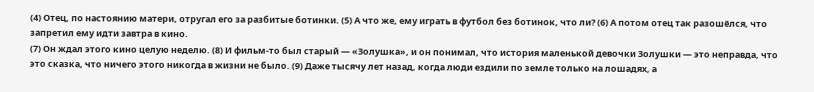(4) Отец, по настоянию матери, отругал его за разбитые ботинки. (5) А что же, ему играть в футбол без ботинок, что ли? (6) А потом отец так разошёлся, что запретил ему идти завтра в кино.
(7) Он ждал этого кино целую неделю. (8) И фильм-то был старый — «Золушка», и он понимал, что история маленькой девочки Золушки — это неправда, что это сказка, что ничего этого никогда в жизни не было. (9) Даже тысячу лет назад, когда люди ездили по земле только на лошадях, а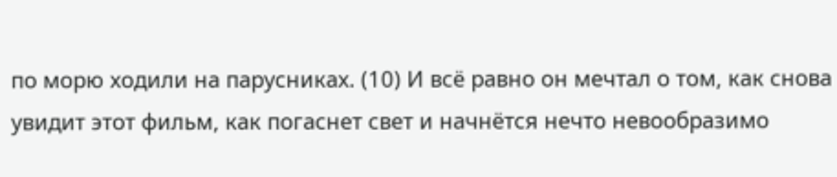по морю ходили на парусниках. (10) И всё равно он мечтал о том, как снова увидит этот фильм, как погаснет свет и начнётся нечто невообразимо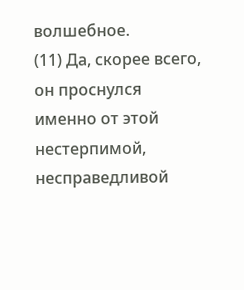волшебное.
(11) Да, скорее всего, он проснулся именно от этой нестерпимой, несправедливой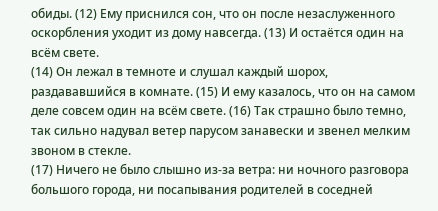обиды. (12) Ему приснился сон, что он после незаслуженного оскорбления уходит из дому навсегда. (13) И остаётся один на всём свете.
(14) Он лежал в темноте и слушал каждый шорох, раздававшийся в комнате. (15) И ему казалось, что он на самом деле совсем один на всём свете. (16) Так страшно было темно, так сильно надувал ветер парусом занавески и звенел мелким звоном в стекле.
(17) Ничего не было слышно из-за ветра: ни ночного разговора большого города, ни посапывания родителей в соседней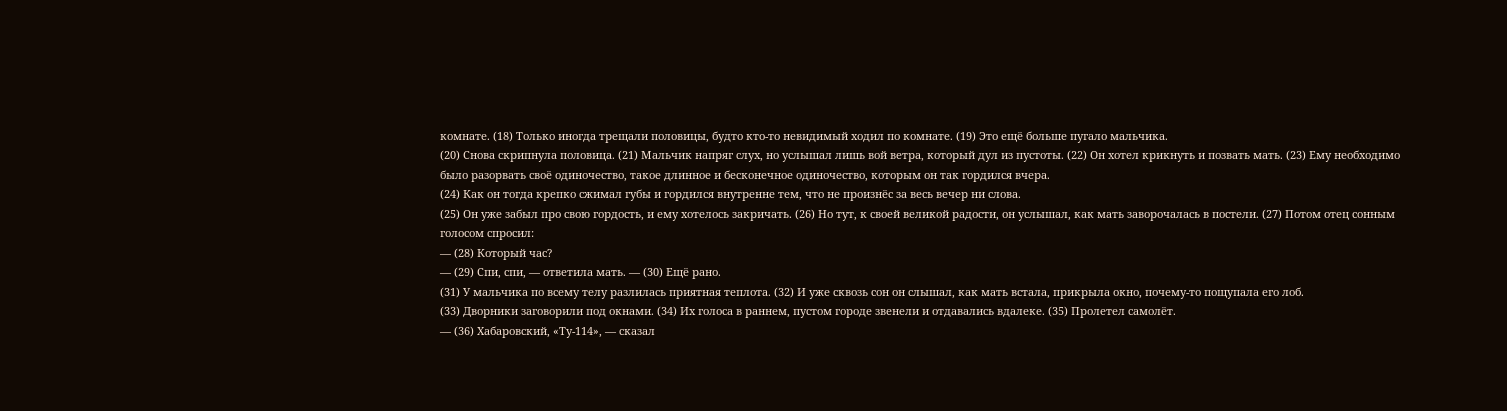комнате. (18) Только иногда трещали половицы, будто кто-то невидимый ходил по комнате. (19) Это ещё больше пугало мальчика.
(20) Снова скрипнула половица. (21) Мальчик напряг слух, но услышал лишь вой ветра, который дул из пустоты. (22) Он хотел крикнуть и позвать мать. (23) Ему необходимо было разорвать своё одиночество, такое длинное и бесконечное одиночество, которым он так гордился вчера.
(24) Как он тогда крепко сжимал губы и гордился внутренне тем, что не произнёс за весь вечер ни слова.
(25) Он уже забыл про свою гордость, и ему хотелось закричать. (26) Но тут, к своей великой радости, он услышал, как мать заворочалась в постели. (27) Потом отец сонным голосом спросил:
— (28) Который час?
— (29) Спи, спи, — ответила мать. — (30) Ещё рано.
(31) У мальчика по всему телу разлилась приятная теплота. (32) И уже сквозь сон он слышал, как мать встала, прикрыла окно, почему-то пощупала его лоб.
(33) Дворники заговорили под окнами. (34) Их голоса в раннем, пустом городе звенели и отдавались вдалеке. (35) Пролетел самолёт.
— (36) Хабаровский, «Ту-114», — сказал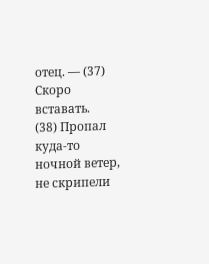отец. — (37) Скоро вставать.
(38) Пропал куда-то ночной ветер, не скрипели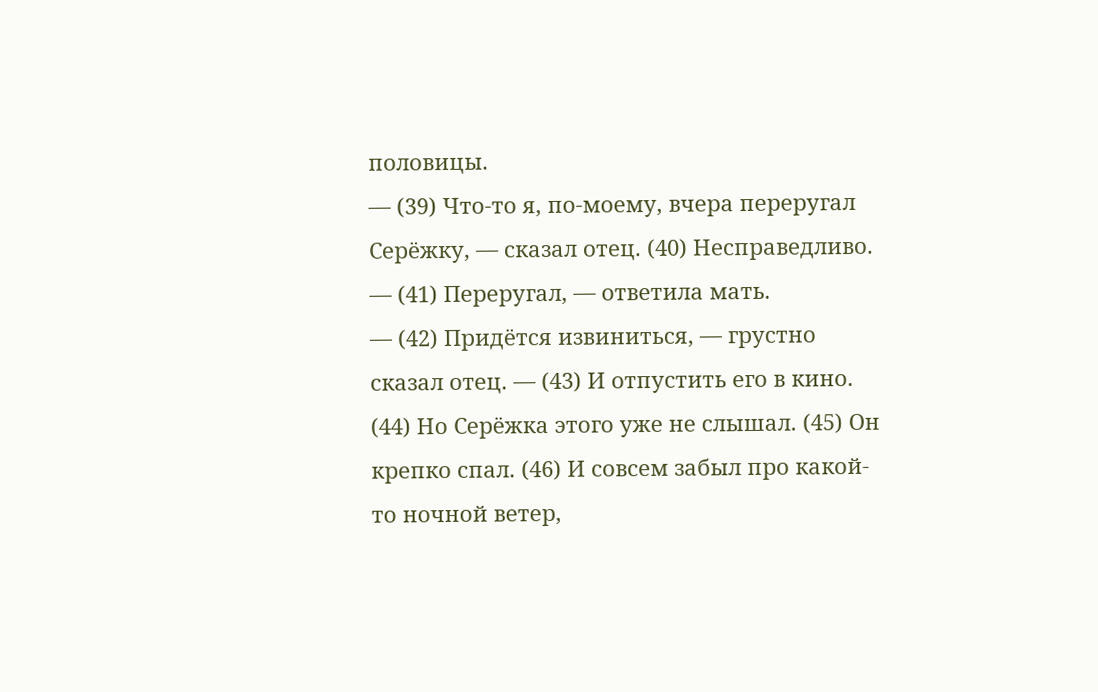половицы.
— (39) Что-то я, по-моему, вчера переругал Серёжку, — сказал отец. (40) Несправедливо.
— (41) Переругал, — ответила мать.
— (42) Придётся извиниться, — грустно сказал отец. — (43) И отпустить его в кино.
(44) Но Серёжка этого уже не слышал. (45) Он крепко спал. (46) И совсем забыл про какой-то ночной ветер,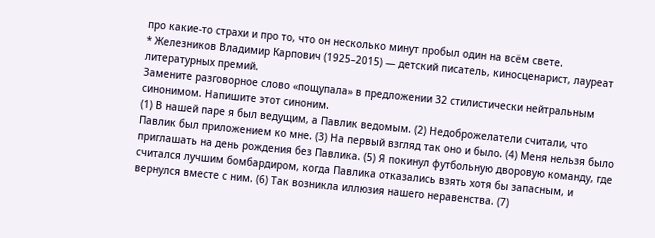про какие-то страхи и про то, что он несколько минут пробыл один на всём свете.
* Железников Владимир Карпович (1925–2015) — детский писатель, киносценарист, лауреат литературных премий.
Замените разговорное слово «пощупала» в предложении 32 стилистически нейтральным синонимом. Напишите этот синоним.
(1) В нашей паре я был ведущим, а Павлик ведомым. (2) Недоброжелатели считали, что Павлик был приложением ко мне. (3) На первый взгляд так оно и было. (4) Меня нельзя было приглашать на день рождения без Павлика. (5) Я покинул футбольную дворовую команду, где считался лучшим бомбардиром, когда Павлика отказались взять хотя бы запасным, и вернулся вместе с ним. (6) Так возникла иллюзия нашего неравенства. (7)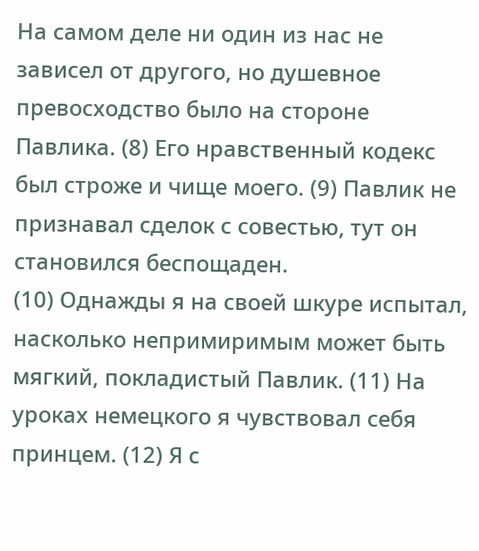На самом деле ни один из нас не зависел от другого, но душевное превосходство было на стороне Павлика. (8) Его нравственный кодекс был строже и чище моего. (9) Павлик не признавал сделок с совестью, тут он становился беспощаден.
(10) Однажды я на своей шкуре испытал, насколько непримиримым может быть мягкий, покладистый Павлик. (11) На уроках немецкого я чувствовал себя принцем. (12) Я с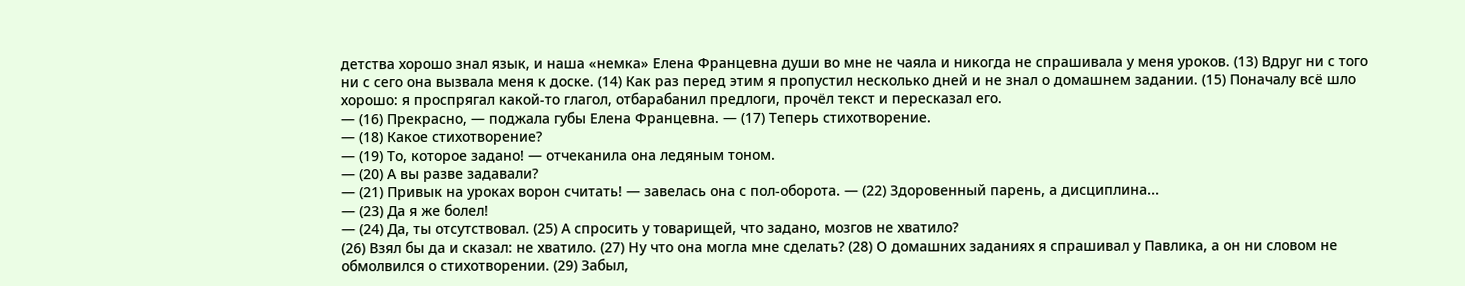детства хорошо знал язык, и наша «немка» Елена Францевна души во мне не чаяла и никогда не спрашивала у меня уроков. (13) Вдруг ни с того ни с сего она вызвала меня к доске. (14) Как раз перед этим я пропустил несколько дней и не знал о домашнем задании. (15) Поначалу всё шло хорошо: я проспрягал какой-то глагол, отбарабанил предлоги, прочёл текст и пересказал его.
— (16) Прекрасно, — поджала губы Елена Францевна. — (17) Теперь стихотворение.
— (18) Какое стихотворение?
— (19) То, которое задано! — отчеканила она ледяным тоном.
— (20) А вы разве задавали?
— (21) Привык на уроках ворон считать! — завелась она с пол-оборота. — (22) Здоровенный парень, а дисциплина...
— (23) Да я же болел!
— (24) Да, ты отсутствовал. (25) А спросить у товарищей, что задано, мозгов не хватило?
(26) Взял бы да и сказал: не хватило. (27) Ну что она могла мне сделать? (28) О домашних заданиях я спрашивал у Павлика, а он ни словом не обмолвился о стихотворении. (29) Забыл,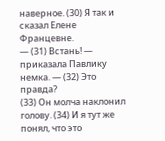наверное. (30) Я так и сказал Елене Францевне.
— (31) Встань! — приказала Павлику немка. — (32) Это правда?
(33) Он молча наклонил голову. (34) И я тут же понял, что это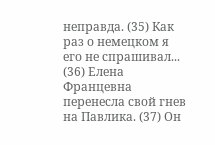неправда. (35) Как раз о немецком я его не спрашивал...
(36) Елена Францевна перенесла свой гнев на Павлика. (37) Он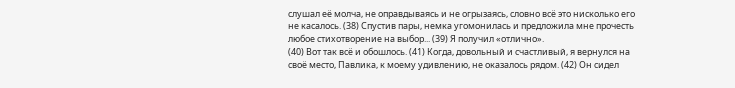слушал её молча, не оправдываясь и не огрызаясь, словно всё это нисколько его не касалось. (38) Спустив пары, немка угомонилась и предложила мне прочесть любое стихотворение на выбор... (39) Я получил «отлично».
(40) Вот так всё и обошлось. (41) Когда, довольный и счастливый, я вернулся на своё место, Павлика, к моему удивлению, не оказалось рядом. (42) Он сидел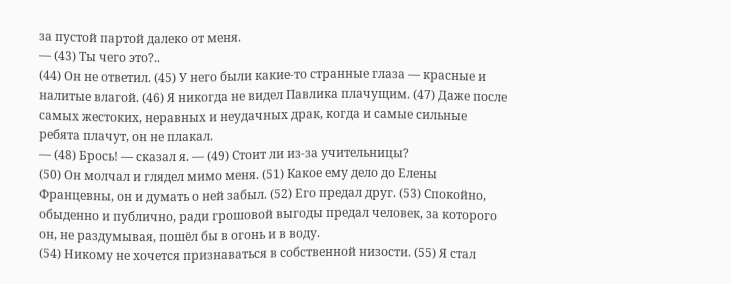за пустой партой далеко от меня.
— (43) Ты чего это?..
(44) Он не ответил. (45) У него были какие-то странные глаза — красные и налитые влагой. (46) Я никогда не видел Павлика плачущим. (47) Даже после самых жестоких, неравных и неудачных драк, когда и самые сильные ребята плачут, он не плакал.
— (48) Брось! — сказал я. — (49) Стоит ли из-за учительницы?
(50) Он молчал и глядел мимо меня. (51) Какое ему дело до Елены Францевны, он и думать о ней забыл. (52) Его предал друг. (53) Спокойно, обыденно и публично, ради грошовой выгоды предал человек, за которого он, не раздумывая, пошёл бы в огонь и в воду.
(54) Никому не хочется признаваться в собственной низости. (55) Я стал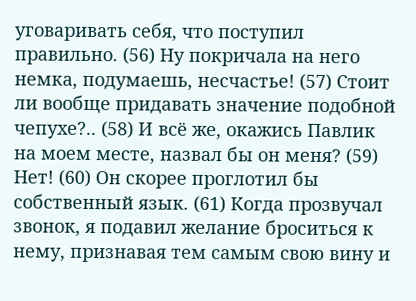уговаривать себя, что поступил правильно. (56) Ну покричала на него немка, подумаешь, несчастье! (57) Стоит ли вообще придавать значение подобной чепухе?.. (58) И всё же, окажись Павлик на моем месте, назвал бы он меня? (59) Нет! (60) Он скорее проглотил бы собственный язык. (61) Когда прозвучал звонок, я подавил желание броситься к нему, признавая тем самым свою вину и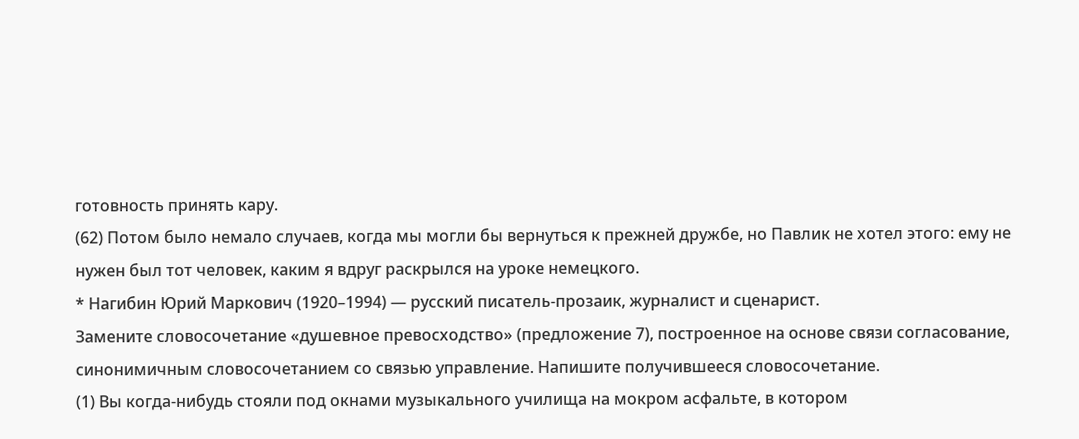готовность принять кару.
(62) Потом было немало случаев, когда мы могли бы вернуться к прежней дружбе, но Павлик не хотел этого: ему не нужен был тот человек, каким я вдруг раскрылся на уроке немецкого.
* Нагибин Юрий Маркович (1920–1994) — русский писатель-прозаик, журналист и сценарист.
Замените словосочетание «душевное превосходство» (предложение 7), построенное на основе связи согласование, синонимичным словосочетанием со связью управление. Напишите получившееся словосочетание.
(1) Вы когда-нибудь стояли под окнами музыкального училища на мокром асфальте, в котором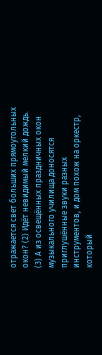отражается свет больших прямоугольных окон? (2) Идёт невидимый мелкий дождь. (3) А из освещённых праздничных окон музыкального училища доносятся приглушённые звуки разных инструментов, и дом похож на оркестр, который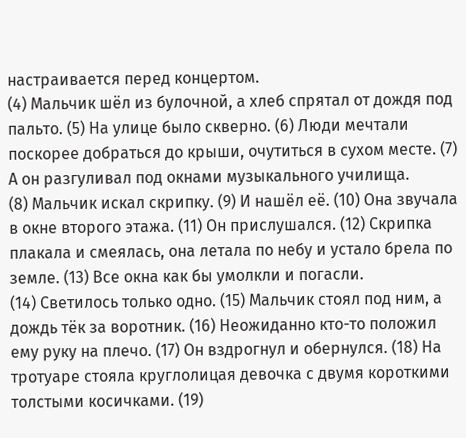настраивается перед концертом.
(4) Мальчик шёл из булочной, а хлеб спрятал от дождя под пальто. (5) На улице было скверно. (6) Люди мечтали поскорее добраться до крыши, очутиться в сухом месте. (7) А он разгуливал под окнами музыкального училища.
(8) Мальчик искал скрипку. (9) И нашёл её. (10) Она звучала в окне второго этажа. (11) Он прислушался. (12) Скрипка плакала и смеялась, она летала по небу и устало брела по земле. (13) Все окна как бы умолкли и погасли.
(14) Светилось только одно. (15) Мальчик стоял под ним, а дождь тёк за воротник. (16) Неожиданно кто-то положил ему руку на плечо. (17) Он вздрогнул и обернулся. (18) На тротуаре стояла круглолицая девочка с двумя короткими толстыми косичками. (19)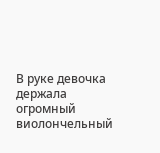В руке девочка держала огромный виолончельный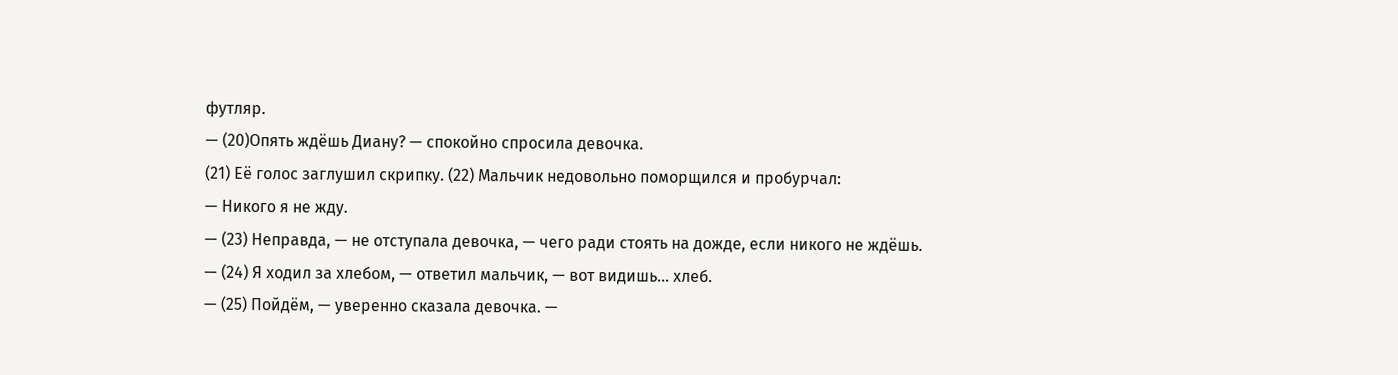футляр.
— (20)Опять ждёшь Диану? — спокойно спросила девочка.
(21) Её голос заглушил скрипку. (22) Мальчик недовольно поморщился и пробурчал:
— Никого я не жду.
— (23) Неправда, — не отступала девочка, — чего ради стоять на дожде, если никого не ждёшь.
— (24) Я ходил за хлебом, — ответил мальчик, — вот видишь... хлеб.
— (25) Пойдём, — уверенно сказала девочка. —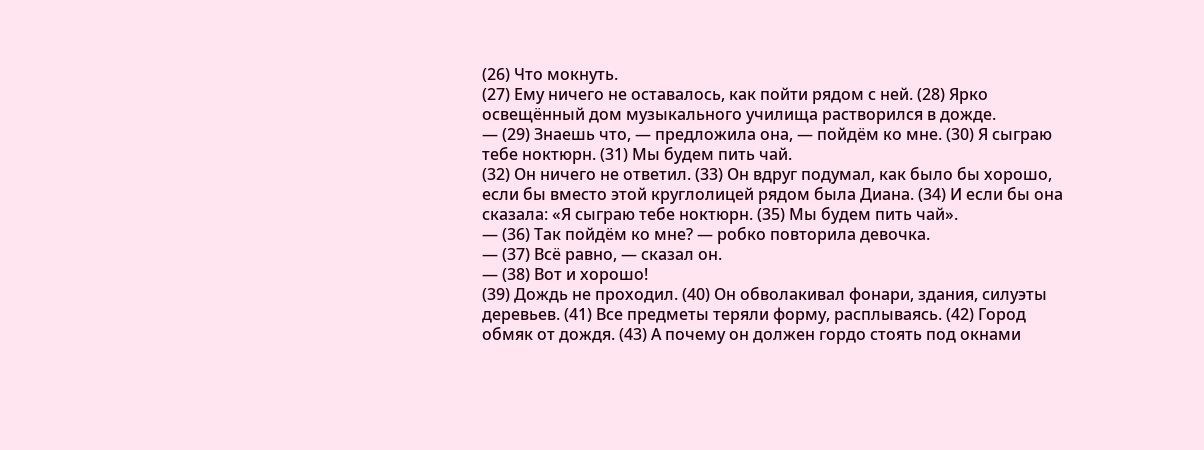(26) Что мокнуть.
(27) Ему ничего не оставалось, как пойти рядом с ней. (28) Ярко освещённый дом музыкального училища растворился в дожде.
— (29) Знаешь что, — предложила она, — пойдём ко мне. (30) Я сыграю тебе ноктюрн. (31) Мы будем пить чай.
(32) Он ничего не ответил. (33) Он вдруг подумал, как было бы хорошо, если бы вместо этой круглолицей рядом была Диана. (34) И если бы она сказала: «Я сыграю тебе ноктюрн. (35) Мы будем пить чай».
— (36) Так пойдём ко мне? — робко повторила девочка.
— (37) Всё равно, — сказал он.
— (38) Вот и хорошо!
(39) Дождь не проходил. (40) Он обволакивал фонари, здания, силуэты деревьев. (41) Все предметы теряли форму, расплываясь. (42) Город обмяк от дождя. (43) А почему он должен гордо стоять под окнами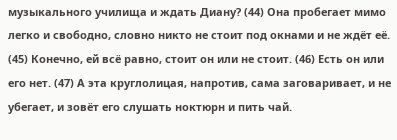музыкального училища и ждать Диану? (44) Она пробегает мимо легко и свободно, словно никто не стоит под окнами и не ждёт её. (45) Конечно, ей всё равно, стоит он или не стоит. (46) Есть он или его нет. (47) А эта круглолицая, напротив, сама заговаривает, и не убегает, и зовёт его слушать ноктюрн и пить чай.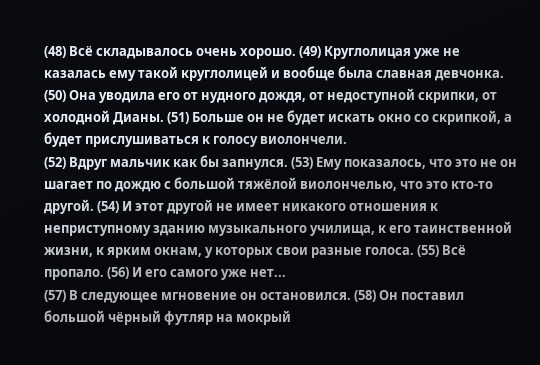(48) Всё складывалось очень хорошо. (49) Круглолицая уже не казалась ему такой круглолицей и вообще была славная девчонка. (50) Она уводила его от нудного дождя, от недоступной скрипки, от холодной Дианы. (51) Больше он не будет искать окно со скрипкой, а будет прислушиваться к голосу виолончели.
(52) Вдруг мальчик как бы запнулся. (53) Ему показалось, что это не он шагает по дождю с большой тяжёлой виолончелью, что это кто-то другой. (54) И этот другой не имеет никакого отношения к неприступному зданию музыкального училища, к его таинственной жизни, к ярким окнам, у которых свои разные голоса. (55) Всё пропало. (56) И его самого уже нет...
(57) В следующее мгновение он остановился. (58) Он поставил большой чёрный футляр на мокрый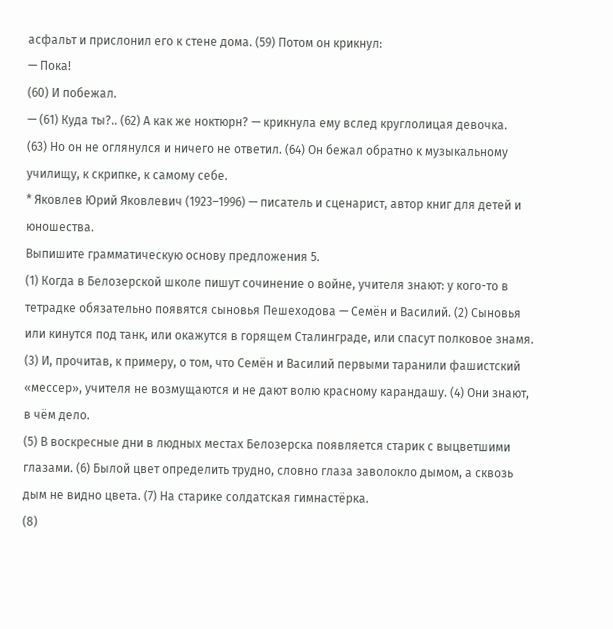асфальт и прислонил его к стене дома. (59) Потом он крикнул:
— Пока!
(60) И побежал.
— (61) Куда ты?.. (62) А как же ноктюрн? — крикнула ему вслед круглолицая девочка.
(63) Но он не оглянулся и ничего не ответил. (64) Он бежал обратно к музыкальному училищу, к скрипке, к самому себе.
* Яковлев Юрий Яковлевич (1923–1996) — писатель и сценарист, автор книг для детей и юношества.
Выпишите грамматическую основу предложения 5.
(1) Когда в Белозерской школе пишут сочинение о войне, учителя знают: у кого-то в тетрадке обязательно появятся сыновья Пешеходова — Семён и Василий. (2) Сыновья или кинутся под танк, или окажутся в горящем Сталинграде, или спасут полковое знамя. (3) И, прочитав, к примеру, о том, что Семён и Василий первыми таранили фашистский «мессер», учителя не возмущаются и не дают волю красному карандашу. (4) Они знают, в чём дело.
(5) В воскресные дни в людных местах Белозерска появляется старик с выцветшими глазами. (6) Былой цвет определить трудно, словно глаза заволокло дымом, а сквозь дым не видно цвета. (7) На старике солдатская гимнастёрка.
(8)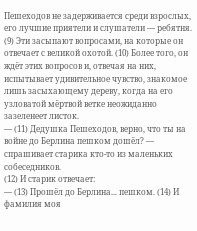Пешеходов не задерживается среди взрослых, его лучшие приятели и слушатели — ребятня. (9) Эти засыпают вопросами, на которые он отвечает с великой охотой. (10) Более того, он ждёт этих вопросов и, отвечая на них, испытывает удивительное чувство, знакомое лишь засыхающему дереву, когда на его узловатой мёртвой ветке неожиданно зазеленеет листок.
— (11) Дедушка Пешеходов, верно, что ты на войне до Берлина пешком дошёл? — спрашивает старика кто-то из маленьких собеседников.
(12) И старик отвечает:
— (13) Прошёл до Берлина... пешком. (14) И фамилия моя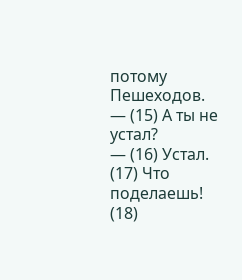потому Пешеходов.
— (15) А ты не устал?
— (16) Устал. (17) Что поделаешь! (18)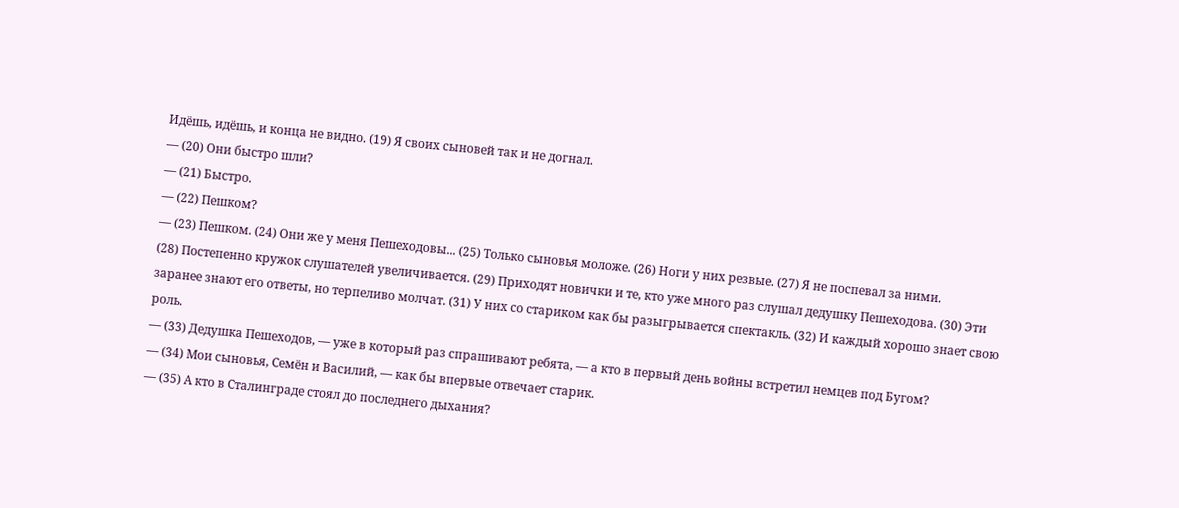Идёшь, идёшь, и конца не видно. (19) Я своих сыновей так и не догнал.
— (20) Они быстро шли?
— (21) Быстро.
— (22) Пешком?
— (23) Пешком. (24) Они же у меня Пешеходовы... (25) Только сыновья моложе. (26) Ноги у них резвые. (27) Я не поспевал за ними.
(28) Постепенно кружок слушателей увеличивается. (29) Приходят новички и те, кто уже много раз слушал дедушку Пешеходова. (30) Эти заранее знают его ответы, но терпеливо молчат. (31) У них со стариком как бы разыгрывается спектакль. (32) И каждый хорошо знает свою роль.
— (33) Дедушка Пешеходов, — уже в который раз спрашивают ребята, — а кто в первый день войны встретил немцев под Бугом?
— (34) Мои сыновья, Семён и Василий, — как бы впервые отвечает старик.
— (35) А кто в Сталинграде стоял до последнего дыхания?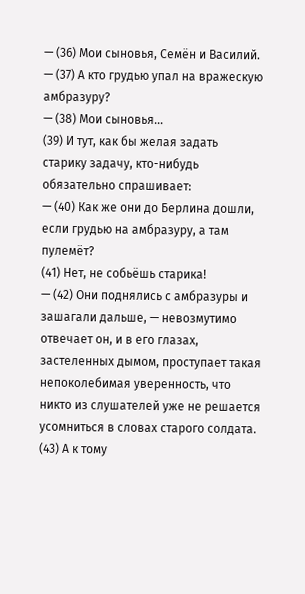— (36) Мои сыновья, Семён и Василий.
— (37) А кто грудью упал на вражескую амбразуру?
— (38) Мои сыновья…
(39) И тут, как бы желая задать старику задачу, кто-нибудь обязательно спрашивает:
— (40) Как же они до Берлина дошли, если грудью на амбразуру, а там пулемёт?
(41) Нет, не собьёшь старика!
— (42) Они поднялись с амбразуры и зашагали дальше, — невозмутимо отвечает он, и в его глазах, застеленных дымом, проступает такая непоколебимая уверенность, что никто из слушателей уже не решается усомниться в словах старого солдата.
(43) А к тому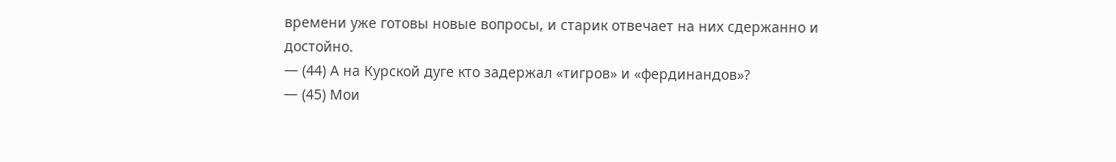времени уже готовы новые вопросы, и старик отвечает на них сдержанно и достойно.
— (44) А на Курской дуге кто задержал «тигров» и «фердинандов»?
— (45) Мои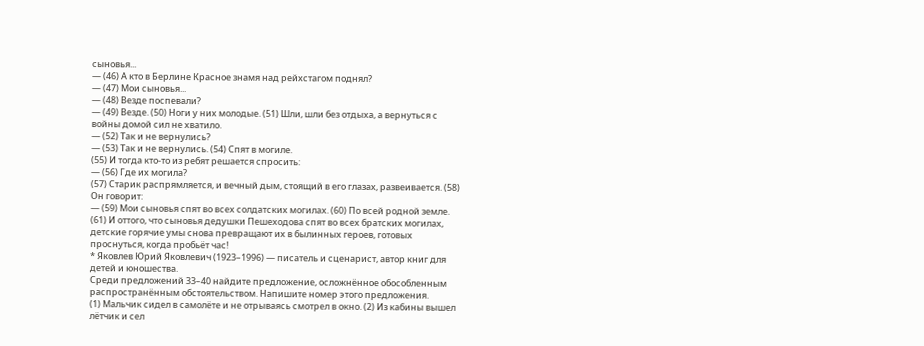сыновья...
— (46) А кто в Берлине Красное знамя над рейхстагом поднял?
— (47) Мои сыновья...
— (48) Везде поспевали?
— (49) Везде. (50) Ноги у них молодые. (51) Шли, шли без отдыха, а вернуться с войны домой сил не хватило.
— (52) Так и не вернулись?
— (53) Так и не вернулись. (54) Спят в могиле.
(55) И тогда кто-то из ребят решается спросить:
— (56) Где их могила?
(57) Старик распрямляется, и вечный дым, стоящий в его глазах, развеивается. (58) Он говорит:
— (59) Мои сыновья спят во всех солдатских могилах. (60) По всей родной земле.
(61) И оттого, что сыновья дедушки Пешеходова спят во всех братских могилах, детские горячие умы снова превращают их в былинных героев, готовых проснуться, когда пробьёт час!
* Яковлев Юрий Яковлевич (1923–1996) — писатель и сценарист, автор книг для детей и юношества.
Среди предложений 33–40 найдите предложение, осложнённое обособленным распространённым обстоятельством. Напишите номер этого предложения.
(1) Мальчик сидел в самолёте и не отрываясь смотрел в окно. (2) Из кабины вышел лётчик и сел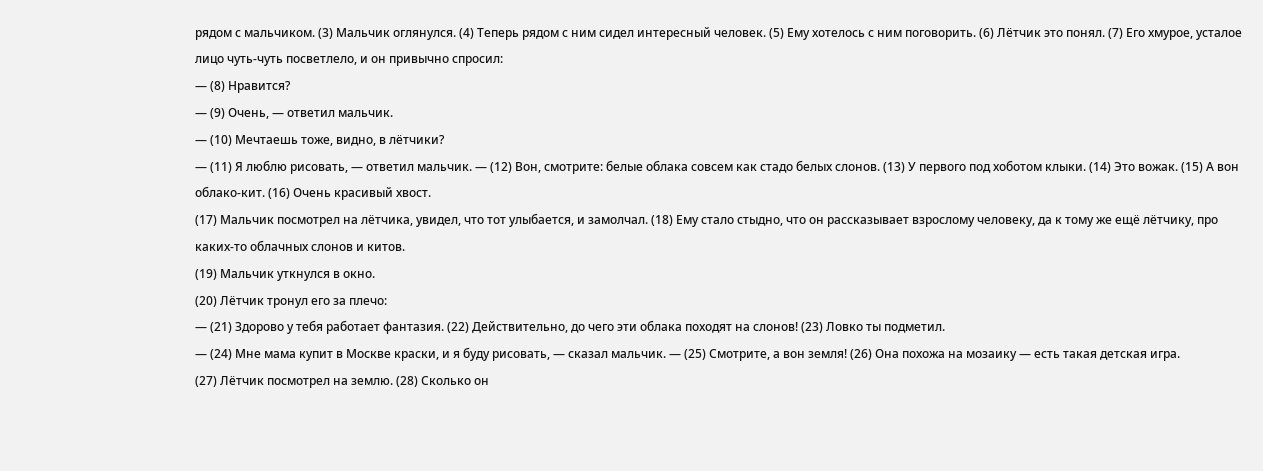рядом с мальчиком. (3) Мальчик оглянулся. (4) Теперь рядом с ним сидел интересный человек. (5) Ему хотелось с ним поговорить. (6) Лётчик это понял. (7) Его хмурое, усталое лицо чуть-чуть посветлело, и он привычно спросил:
— (8) Нравится?
— (9) Очень, — ответил мальчик.
— (10) Мечтаешь тоже, видно, в лётчики?
— (11) Я люблю рисовать, — ответил мальчик. — (12) Вон, смотрите: белые облака совсем как стадо белых слонов. (13) У первого под хоботом клыки. (14) Это вожак. (15) А вон облако-кит. (16) Очень красивый хвост.
(17) Мальчик посмотрел на лётчика, увидел, что тот улыбается, и замолчал. (18) Ему стало стыдно, что он рассказывает взрослому человеку, да к тому же ещё лётчику, про каких-то облачных слонов и китов.
(19) Мальчик уткнулся в окно.
(20) Лётчик тронул его за плечо:
— (21) Здорово у тебя работает фантазия. (22) Действительно, до чего эти облака походят на слонов! (23) Ловко ты подметил.
— (24) Мне мама купит в Москве краски, и я буду рисовать, — сказал мальчик. — (25) Смотрите, а вон земля! (26) Она похожа на мозаику — есть такая детская игра.
(27) Лётчик посмотрел на землю. (28) Сколько он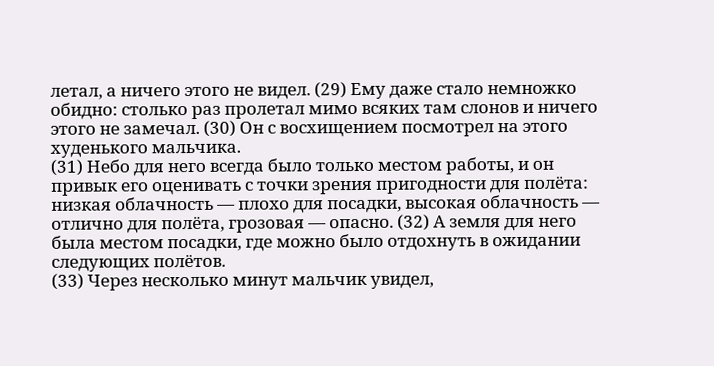летал, а ничего этого не видел. (29) Ему даже стало немножко обидно: столько раз пролетал мимо всяких там слонов и ничего этого не замечал. (30) Он с восхищением посмотрел на этого худенького мальчика.
(31) Небо для него всегда было только местом работы, и он привык его оценивать с точки зрения пригодности для полёта: низкая облачность — плохо для посадки, высокая облачность — отлично для полёта, грозовая — опасно. (32) А земля для него была местом посадки, где можно было отдохнуть в ожидании следующих полётов.
(33) Через несколько минут мальчик увидел,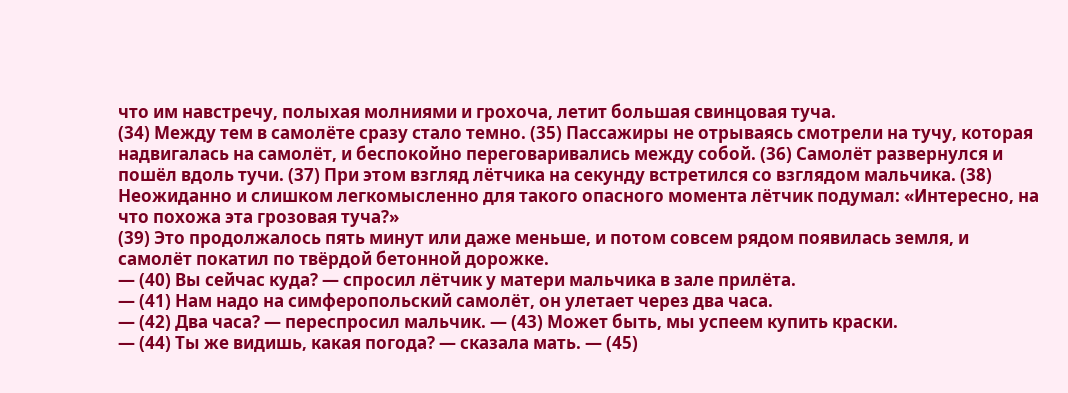что им навстречу, полыхая молниями и грохоча, летит большая свинцовая туча.
(34) Между тем в самолёте сразу стало темно. (35) Пассажиры не отрываясь смотрели на тучу, которая надвигалась на самолёт, и беспокойно переговаривались между собой. (36) Самолёт развернулся и пошёл вдоль тучи. (37) При этом взгляд лётчика на секунду встретился со взглядом мальчика. (38) Неожиданно и слишком легкомысленно для такого опасного момента лётчик подумал: «Интересно, на что похожа эта грозовая туча?»
(39) Это продолжалось пять минут или даже меньше, и потом совсем рядом появилась земля, и самолёт покатил по твёрдой бетонной дорожке.
— (40) Вы сейчас куда? — спросил лётчик у матери мальчика в зале прилёта.
— (41) Нам надо на симферопольский самолёт, он улетает через два часа.
— (42) Два часа? — переспросил мальчик. — (43) Может быть, мы успеем купить краски.
— (44) Ты же видишь, какая погода? — сказала мать. — (45)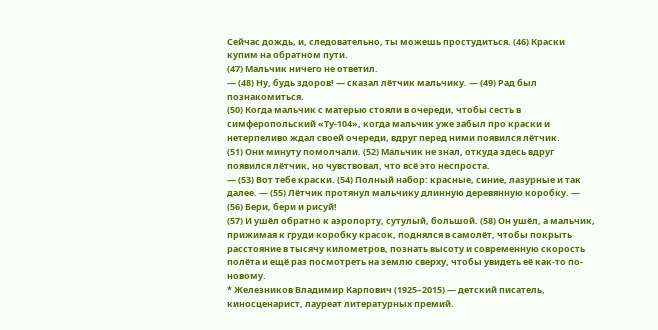Сейчас дождь, и, следовательно, ты можешь простудиться. (46) Краски купим на обратном пути.
(47) Мальчик ничего не ответил.
— (48) Ну, будь здоров! — сказал лётчик мальчику. — (49) Рад был познакомиться.
(50) Когда мальчик с матерью стояли в очереди, чтобы сесть в симферопольский «Ту-104», когда мальчик уже забыл про краски и нетерпеливо ждал своей очереди, вдруг перед ними появился лётчик.
(51) Они минуту помолчали. (52) Мальчик не знал, откуда здесь вдруг появился лётчик, но чувствовал, что всё это неспроста.
— (53) Вот тебе краски. (54) Полный набор: красные, синие, лазурные и так далее. — (55) Лётчик протянул мальчику длинную деревянную коробку. — (56) Бери, бери и рисуй!
(57) И ушёл обратно к аэропорту, сутулый, большой. (58) Он ушёл, а мальчик, прижимая к груди коробку красок, поднялся в самолёт, чтобы покрыть расстояние в тысячу километров, познать высоту и современную скорость полёта и ещё раз посмотреть на землю сверху, чтобы увидеть её как-то по-новому.
* Железников Владимир Карпович (1925–2015) — детский писатель, киносценарист, лауреат литературных премий.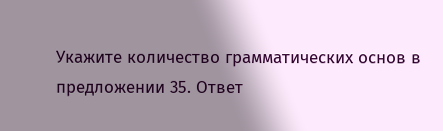Укажите количество грамматических основ в предложении 35. Ответ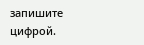запишите цифрой.